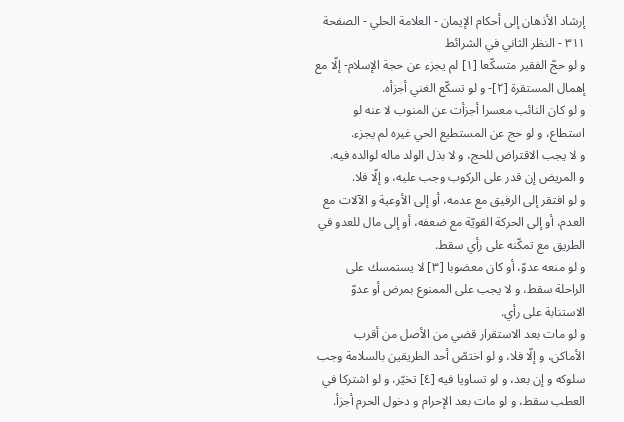إرشاد الأذهان إلى أحكام الإيمان - العلامة الحلي - الصفحة ٣١١ - النظر الثاني في الشرائط
و لو حجّ الفقير متسكّعا [١] لم يجزء عن حجة الإسلام- إلّا مع إهمال المستقرة [٢]- و لو تسكّع الغني أجزأه.
و لو كان النائب معسرا أجزأت عن المنوب لا عنه لو استطاع، و لو حج عن المستطيع الحي غيره لم يجزء.
و لا يجب الاقتراض للحج، و لا بذل الولد ماله لوالده فيه.
و المريض إن قدر على الركوب وجب عليه، و إلّا فلا.
و لو افتقر إلى الرفيق مع عدمه، أو إلى الأوعية و الآلات مع العدم، أو إلى الحركة القويّة مع ضعفه، أو إلى مال للعدو في الطريق مع تمكّنه على رأي سقط.
و لو منعه عدوّ، أو كان معضوبا [٣] لا يستمسك على الراحلة سقط، و لا يجب على الممنوع بمرض أو عدوّ الاستنابة على رأي.
و لو مات بعد الاستقرار قضي من الأصل من أقرب الأماكن، و إلّا فلا، و لو اختصّ أحد الطريقين بالسلامة وجب سلوكه و إن بعد، و لو تساويا فيه [٤] تخيّر، و لو اشتركا في العطب سقط، و لو مات بعد الإحرام و دخول الحرم أجزأ.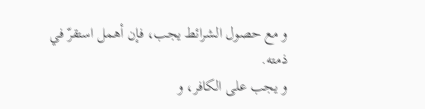و مع حصول الشرائط يجب، فإن أهمل استقرّ في ذمته.
و يجب على الكافر، و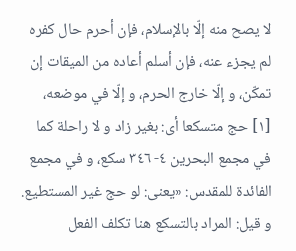لا يصح منه إلّا بالإسلام، فإن أحرم حال كفره لم يجزء عنه، فإن أسلم أعاده من الميقات إن تمكّن، و إلّا خارج الحرم، و إلّا في موضعه،
[١] حج متسكعا أى: بغير زاد و لا راحلة كما في مجمع البحرين ٤- ٣٤٦ سكع، و في مجمع الفائدة للمقدس: «يعنى: لو حج غير المستطيع. و قيل: المراد بالتسكع هنا تكلف الفعل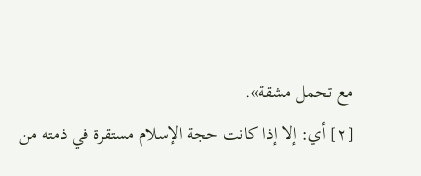مع تحمل مشقة».
[٢] أي: إلا إذا كانت حجة الإسلام مستقرة في ذمته من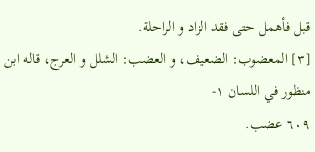قبل فأهمل حتى فقد الزاد و الراحلة.
[٣] المعضوب: الضعيف، و العضب: الشلل و العرج، قاله ابن منظور في اللسان ١-
٦٠٩ عضب.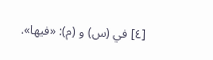[٤] في (س) و (م): «فيها».